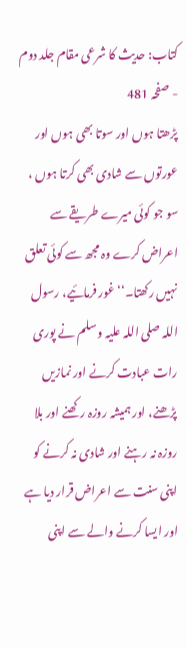کتاب: حدیث کا شرعی مقام جلد دوم - صفحہ 481
پڑھتا ہوں اور سوتا بھی ہوں اور عورتوں سے شادی بھی کرتا ہوں ، سو جو کوئی میرے طریقے سے اعراض کرے وہ مجھ سے کوئی تعلق نہیں رکھتا۔‘‘ غور فرمائیے، رسول اللہ صلی اللہ علیہ وسلم نے پوری رات عبادت کرنے اور نمازیں پڑھنے، اور ہمیشہ روزہ رکھنے اور بلا روزہ نہ رہنے اور شادی نہ کرنے کو اپنی سنت سے اعراض قرار دیا ہے اور ایسا کرنے والے سے اپنی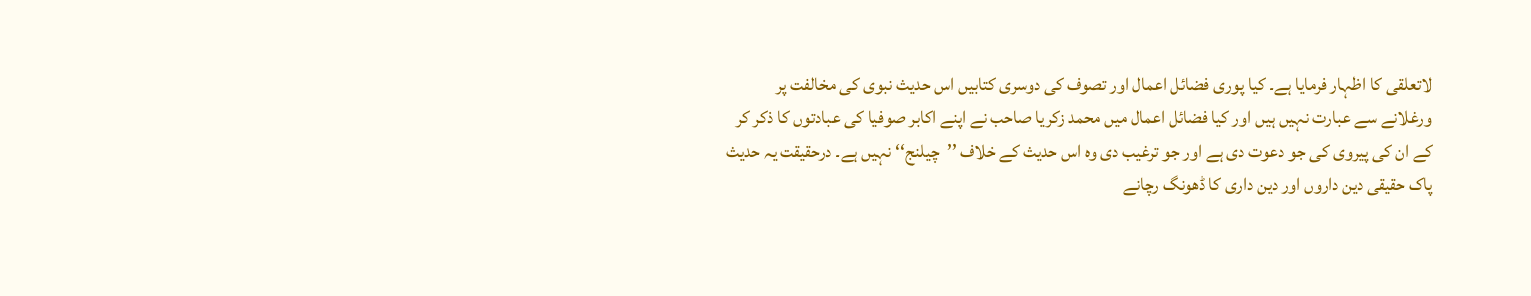لاتعلقی کا اظہار فرمایا ہے۔ کیا پوری فضائل اعمال اور تصوف کی دوسری کتابیں اس حدیث نبوی کی مخالفت پر ورغلانے سے عبارت نہیں ہیں اور کیا فضائل اعمال میں محمد زکریا صاحب نے اپنے اکابر صوفیا کی عبادتوں کا ذکر کر کے ان کی پیروی کی جو دعوت دی ہے اور جو ترغیب دی وہ اس حدیث کے خلاف ’’چیلنج‘‘ نہیں ہے۔ درحقیقت یہ حدیث پاک حقیقی دین داروں اور دین داری کا ڈھونگ رچانے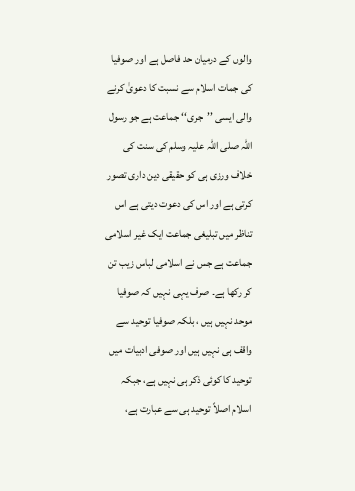والوں کے درمیان حد فاصل ہے اور صوفیا کی جمات اسلام سے نسبت کا دعویٰ کرنے والی ایسی ’’جری‘‘ جماعت ہے جو رسول اللہ صلی اللہ علیہ وسلم کی سنت کی خلاف ورزی ہی کو حقیقی دین داری تصور کرتی ہے اور اس کی دعوت دیتی ہے اس تناظر میں تبلیغی جماعت ایک غیر اسلامی جماعت ہے جس نے اسلامی لباس زیب تن کر رکھا ہے۔ صرف یہی نہیں کہ صوفیا موحد نہیں ہیں ، بلکہ صوفیا توحید سے واقف ہی نہیں ہیں اور صوفی ادبیات میں توحید کا کوئی ذکر ہی نہیں ہے، جبکہ اسلام اصلاً توحید ہی سے عبارت ہے،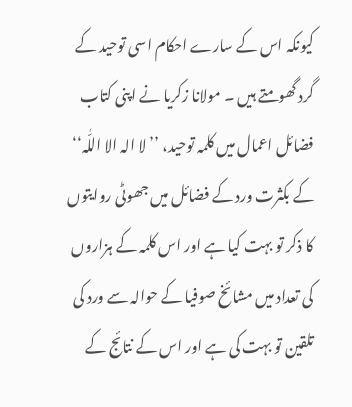کیونکہ اس کے سارے احکام اسی توحید کے گرد گھومتے ہیں ۔ مولانا زکریا نے اپنی کتاب فضائل اعمال میں کلمہ توحید، ’’لا الہ الا اللّٰہ‘‘ کے بکثرت ورد کے فضائل میں جھوٹی روایتوں کا ذکر تو بہت کیا ہے اور اس کلمہ کے ہزاروں کی تعداد میں مشائخ صوفیا کے حوالہ سے ورد کی تلقین تو بہت کی ہے اور اس کے نتائج کے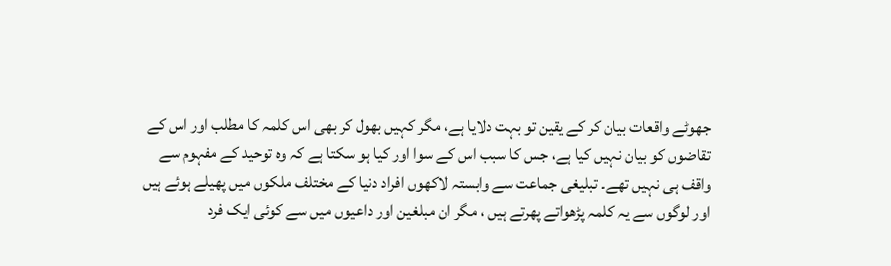جھوٹے واقعات بیان کر کے یقین تو بہت دلایا ہے، مگر کہیں بھول کر بھی اس کلمہ کا مطلب اور اس کے تقاضوں کو بیان نہیں کیا ہے، جس کا سبب اس کے سوا اور کیا ہو سکتا ہے کہ وہ توحید کے مفہوم سے واقف ہی نہیں تھے۔ تبلیغی جماعت سے وابستہ لاکھوں افراد دنیا کے مختلف ملکوں میں پھیلے ہوئے ہیں اور لوگوں سے یہ کلمہ پڑھواتے پھرتے ہیں ، مگر ان مبلغین اور داعیوں میں سے کوئی ایک فرد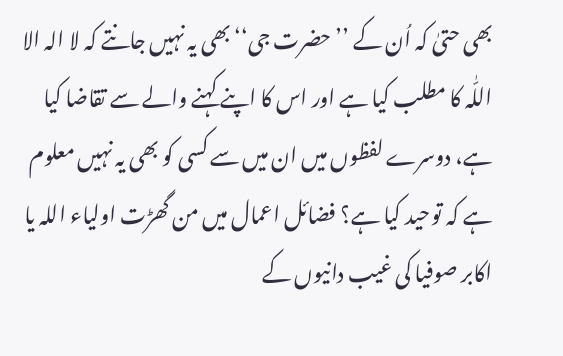بھی حتیٰ کہ اُن کے ’’حضرت جی‘‘ بھی یہ نہیں جانتے کہ لا الہ الا اللّٰہ کا مطلب کیا ہے اور اس کا اپنے کہنے والے سے تقاضا کیا ہے، دوسرے لفظوں میں ان میں سے کسی کو بھی یہ نہیں معلوم ہے کہ توحید کیا ہے؟ فضائل اعمال میں من گھڑت اولیاء اللہ یا اکابر صوفیا کی غیب دانیوں کے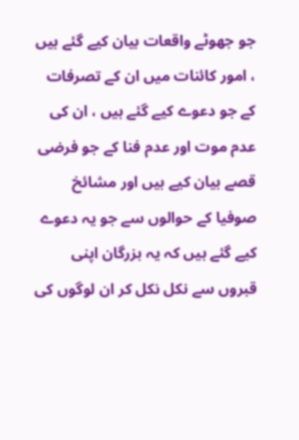جو جھوٹے واقعات بیان کیے گئے ہیں ، امور کائنات میں ان کے تصرفات کے جو دعوے کیے گئے ہیں ، ان کی عدم موت اور عدم فنا کے جو فرضی قصے بیان کیے ہیں اور مشائخ صوفیا کے حوالوں سے جو یہ دعوے کیے گئے ہیں کہ یہ بزرگان اپنی قبروں سے نکل نکل کر ان لوگوں کی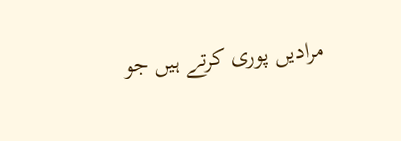مرادیں پوری کرتے ہیں جو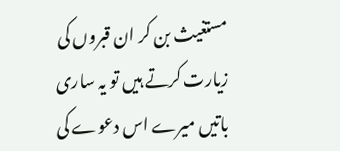مستغیث بن کر ان قبروں کی زیارت کرتے ہیں تو یہ ساری باتیں میرے اس دعوے کی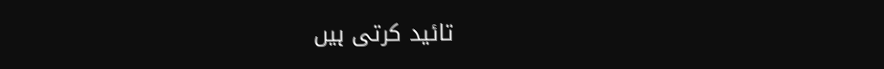تائید کرتی ہیں